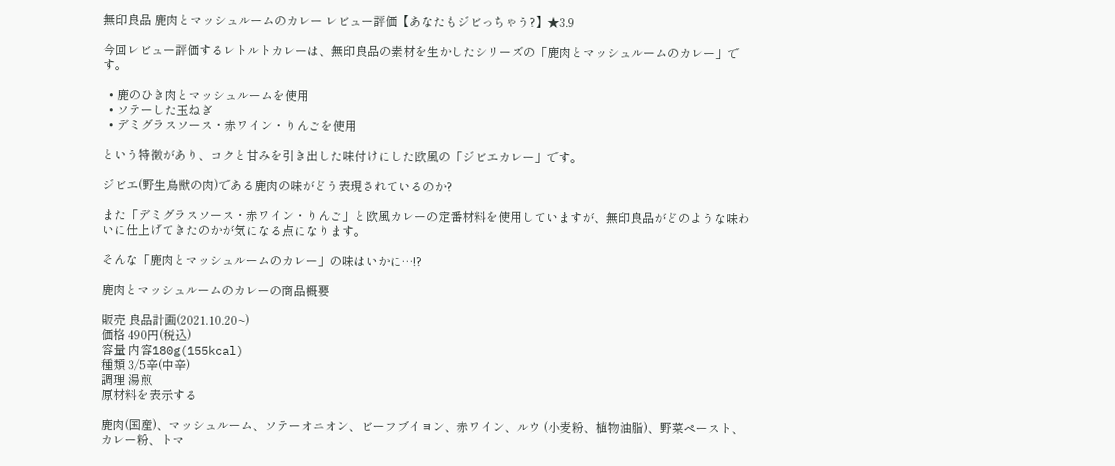無印良品 鹿肉とマッシュルームのカレー レビュー評価【あなたもジビっちゃう?】★3.9

今回レビュー評価するレトルトカレーは、無印良品の素材を生かしたシリーズの「鹿肉とマッシュルームのカレー」です。

  • 鹿のひき肉とマッシュルームを使用
  • ソテーした玉ねぎ
  • デミグラスソース・赤ワイン・りんごを使用

という特徴があり、コクと甘みを引き出した味付けにした欧風の「ジビエカレー」です。

ジビエ(野生鳥獣の肉)である鹿肉の味がどう表現されているのか?

また「デミグラスソース・赤ワイン・りんご」と欧風カレーの定番材料を使用していますが、無印良品がどのような味わいに仕上げてきたのかが気になる点になります。

そんな「鹿肉とマッシュルームのカレー」の味はいかに…!?

鹿肉とマッシュルームのカレーの商品概要

販売 良品計画(2021.10.20~)
価格 490円(税込)
容量 内容180g(155kcal)
種類 3/5辛(中辛)
調理 湯煎
原材料を表示する

鹿肉(国産)、マッシュルーム、ソテーオニオン、ビーフブイヨン、赤ワイン、ルウ (小麦粉、植物油脂)、野菜ペースト、カレー粉、トマ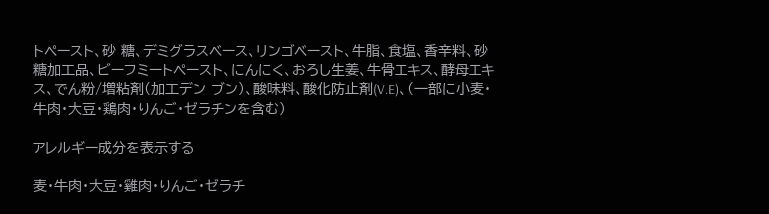トペースト、砂 糖、デミグラスベース、リンゴベースト、牛脂、食塩、香辛料、砂糖加工品、ビーフミートペースト、にんにく、おろし生姜、牛骨エキス、酵母エキス、でん粉/増粘剤(加工デン ブン)、酸味料、酸化防止剤(V.E)、(一部に小麦・牛肉・大豆・鶏肉・りんご・ゼラチンを含む)

アレルギー成分を表示する

麦・牛肉・大豆・雞肉・りんご・ゼラチ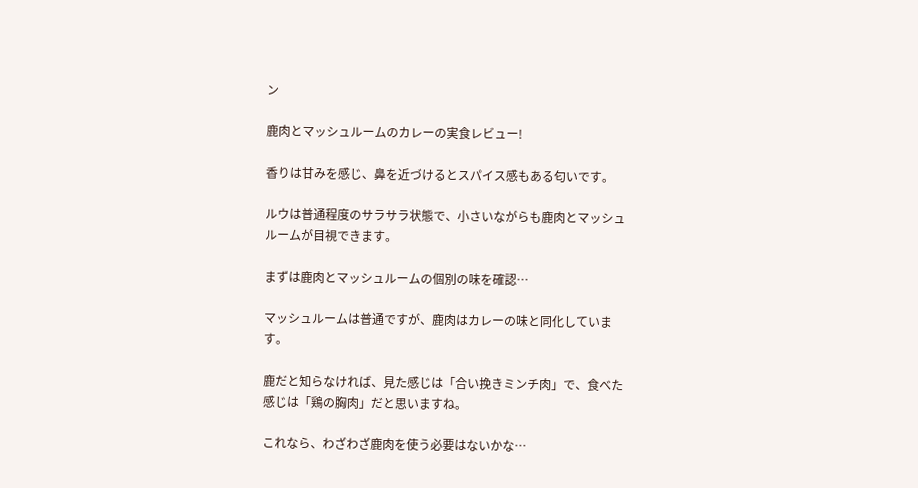ン

鹿肉とマッシュルームのカレーの実食レビュー!

香りは甘みを感じ、鼻を近づけるとスパイス感もある匂いです。

ルウは普通程度のサラサラ状態で、小さいながらも鹿肉とマッシュルームが目視できます。

まずは鹿肉とマッシュルームの個別の味を確認…

マッシュルームは普通ですが、鹿肉はカレーの味と同化しています。

鹿だと知らなければ、見た感じは「合い挽きミンチ肉」で、食べた感じは「鶏の胸肉」だと思いますね。

これなら、わざわざ鹿肉を使う必要はないかな…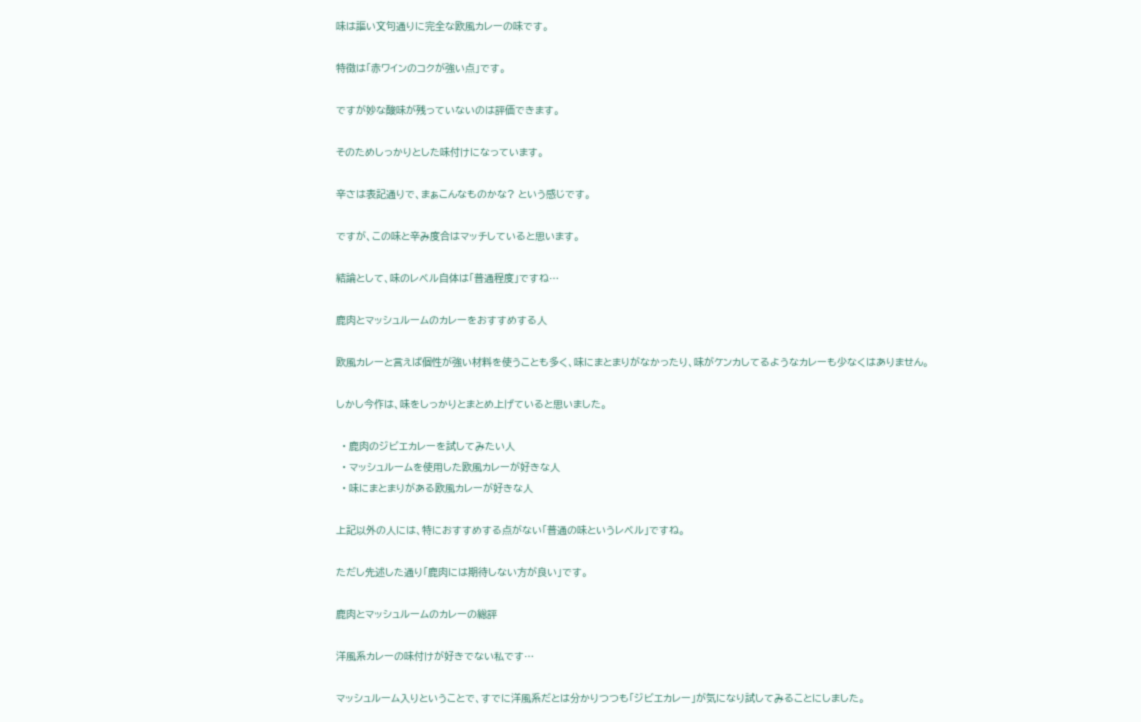味は謳い文句通りに完全な欧風カレーの味です。

特徴は「赤ワインのコクが強い点」です。

ですが妙な酸味が残っていないのは評価できます。

そのためしっかりとした味付けになっています。

辛さは表記通りで、まぁこんなものかな? という感じです。

ですが、この味と辛み度合はマッチしていると思います。

結論として、味のレベル自体は「普通程度」ですね…

鹿肉とマッシュルームのカレーをおすすめする人

欧風カレーと言えば個性が強い材料を使うことも多く、味にまとまりがなかったり、味がケンカしてるようなカレーも少なくはありません。

しかし今作は、味をしっかりとまとめ上げていると思いました。

  • 鹿肉のジビエカレーを試してみたい人
  • マッシュルームを使用した欧風カレーが好きな人
  • 味にまとまりがある欧風カレーが好きな人

上記以外の人には、特におすすめする点がない「普通の味というレベル」ですね。

ただし先述した通り「鹿肉には期待しない方が良い」です。

鹿肉とマッシュルームのカレーの総評

洋風系カレーの味付けが好きでない私です…

マッシュルーム入りということで、すでに洋風系だとは分かりつつも「ジビエカレー」が気になり試してみることにしました。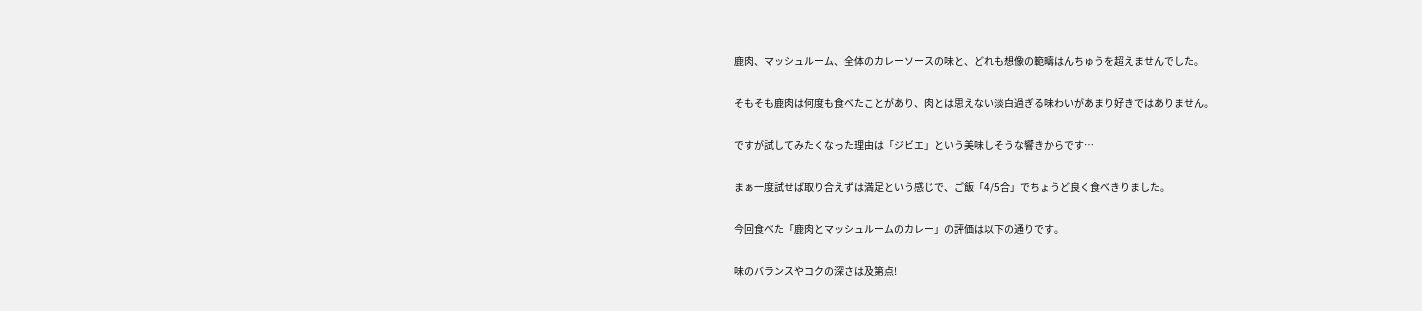鹿肉、マッシュルーム、全体のカレーソースの味と、どれも想像の範疇はんちゅうを超えませんでした。

そもそも鹿肉は何度も食べたことがあり、肉とは思えない淡白過ぎる味わいがあまり好きではありません。

ですが試してみたくなった理由は「ジビエ」という美味しそうな響きからです…

まぁ一度試せば取り合えずは満足という感じで、ご飯「4/5合」でちょうど良く食べきりました。

今回食べた「鹿肉とマッシュルームのカレー」の評価は以下の通りです。

味のバランスやコクの深さは及第点!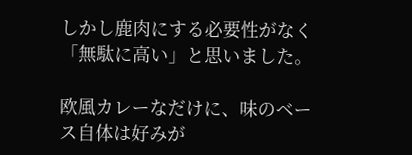しかし鹿肉にする必要性がなく「無駄に高い」と思いました。

欧風カレーなだけに、味のベース自体は好みが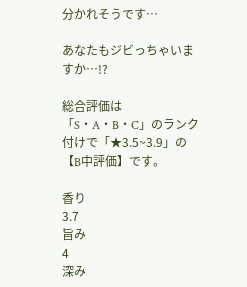分かれそうです…

あなたもジビっちゃいますか…!?

総合評価は「S・A・B・C」のランク付けで「★3.5~3.9」の【B中評価】です。

香り
3.7
旨み
4
深み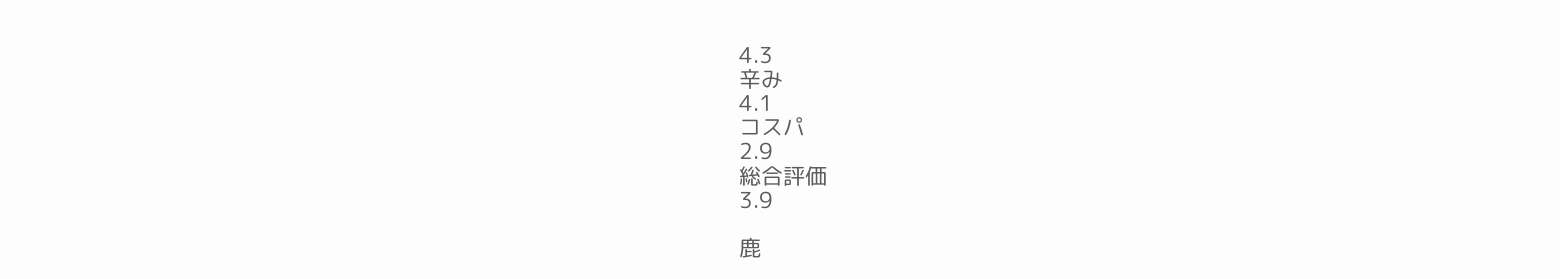4.3
辛み
4.1
コスパ
2.9
総合評価
3.9

鹿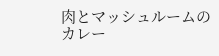肉とマッシュルームのカレー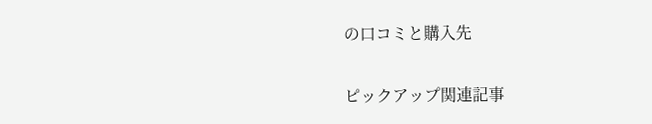の口コミと購入先

ピックアップ関連記事